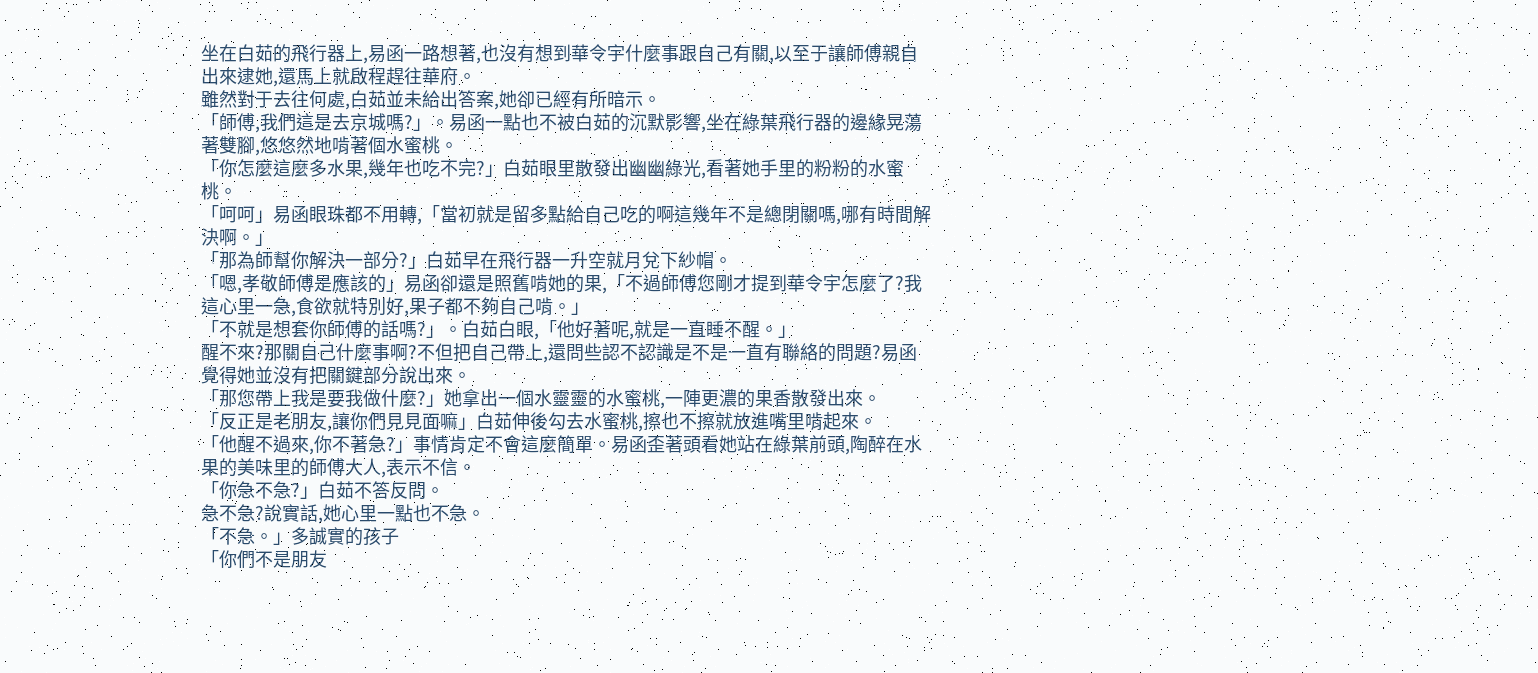坐在白茹的飛行器上,易函一路想著,也沒有想到華令宇什麼事跟自己有關,以至于讓師傅親自出來逮她,還馬上就啟程趕往華府。
雖然對于去往何處,白茹並未給出答案,她卻已經有所暗示。
「師傅,我們這是去京城嗎?」。易函一點也不被白茹的沉默影響,坐在綠葉飛行器的邊緣晃蕩著雙腳,悠悠然地啃著個水蜜桃。
「你怎麼這麼多水果,幾年也吃不完?」白茹眼里散發出幽幽綠光,看著她手里的粉粉的水蜜桃。
「呵呵」易函眼珠都不用轉,「當初就是留多點給自己吃的啊這幾年不是總閉關嗎,哪有時間解決啊。」
「那為師幫你解決一部分?」白茹早在飛行器一升空就月兌下紗帽。
「嗯,孝敬師傅是應該的」易函卻還是照舊啃她的果,「不過師傅您剛才提到華令宇怎麼了?我這心里一急,食欲就特別好,果子都不夠自己啃。」
「不就是想套你師傅的話嗎?」。白茹白眼,「他好著呢,就是一直睡不醒。」
醒不來?那關自己什麼事啊?不但把自己帶上,還問些認不認識是不是一直有聯絡的問題?易函覺得她並沒有把關鍵部分說出來。
「那您帶上我是要我做什麼?」她拿出一個水靈靈的水蜜桃,一陣更濃的果香散發出來。
「反正是老朋友,讓你們見見面嘛」白茹伸後勾去水蜜桃,擦也不擦就放進嘴里啃起來。
「他醒不過來,你不著急?」事情肯定不會這麼簡單。易函歪著頭看她站在綠葉前頭,陶醉在水果的美味里的師傅大人,表示不信。
「你急不急?」白茹不答反問。
急不急?說實話,她心里一點也不急。
「不急。」多誠實的孩子
「你們不是朋友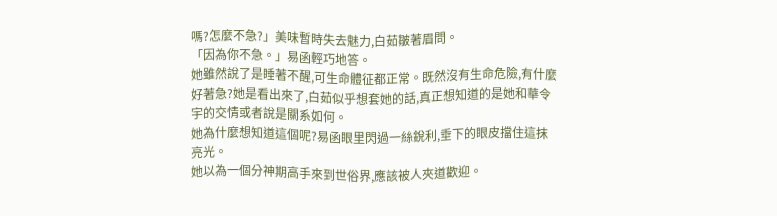嗎?怎麼不急?」美味暫時失去魅力,白茹皺著眉問。
「因為你不急。」易函輕巧地答。
她雖然說了是睡著不醒,可生命體征都正常。既然沒有生命危險,有什麼好著急?她是看出來了,白茹似乎想套她的話,真正想知道的是她和華令宇的交情或者說是關系如何。
她為什麼想知道這個呢?易函眼里閃過一絲銳利,垂下的眼皮擋住這抹亮光。
她以為一個分神期高手來到世俗界,應該被人夾道歡迎。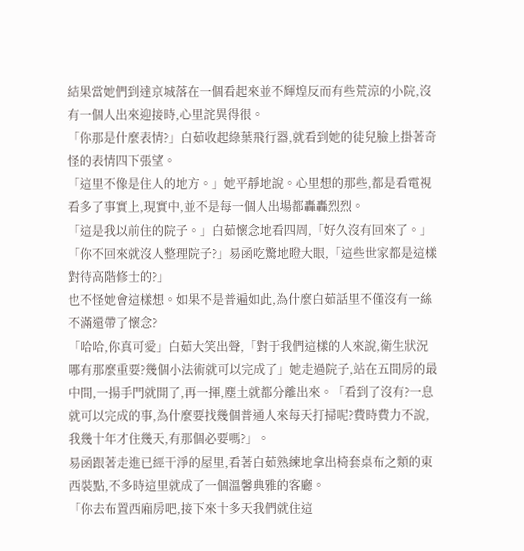結果當她們到達京城落在一個看起來並不輝煌反而有些荒涼的小院,沒有一個人出來迎接時,心里詫異得很。
「你那是什麼表情?」白茹收起綠葉飛行器,就看到她的徒兒臉上掛著奇怪的表情四下張望。
「這里不像是住人的地方。」她平靜地說。心里想的那些,都是看電視看多了事實上,現實中,並不是每一個人出場都轟轟烈烈。
「這是我以前住的院子。」白茹懷念地看四周,「好久沒有回來了。」
「你不回來就沒人整理院子?」易函吃驚地瞪大眼,「這些世家都是這樣對待高階修士的?」
也不怪她會這樣想。如果不是普遍如此,為什麼白茹話里不僅沒有一絲不滿還帶了懷念?
「哈哈,你真可愛」白茹大笑出聲,「對于我們這樣的人來說,衛生狀況哪有那麼重要?幾個小法術就可以完成了」她走過院子,站在五間房的最中間,一揚手門就開了,再一揮,塵土就都分離出來。「看到了沒有?一息就可以完成的事,為什麼要找幾個普通人來每天打掃呢?費時費力不說,我幾十年才住幾天,有那個必要嗎?」。
易函跟著走進已經干淨的屋里,看著白茹熟練地拿出椅套桌布之類的東西裝點,不多時這里就成了一個溫馨典雅的客廳。
「你去布置西廂房吧,接下來十多天我們就住這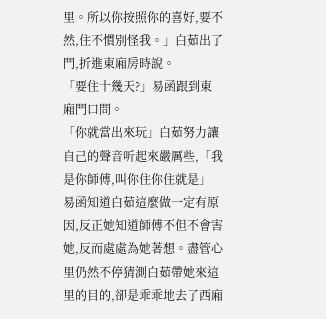里。所以你按照你的喜好,要不然,住不慣別怪我。」白茹出了門,折進東廂房時說。
「要住十幾天?」易函跟到東廂門口問。
「你就當出來玩」白茹努力讓自己的聲音听起來嚴厲些,「我是你師傅,叫你住你住就是」
易函知道白茹這麼做一定有原因,反正她知道師傅不但不會害她,反而處處為她著想。盡管心里仍然不停猜測白茹帶她來這里的目的,卻是乖乖地去了西廂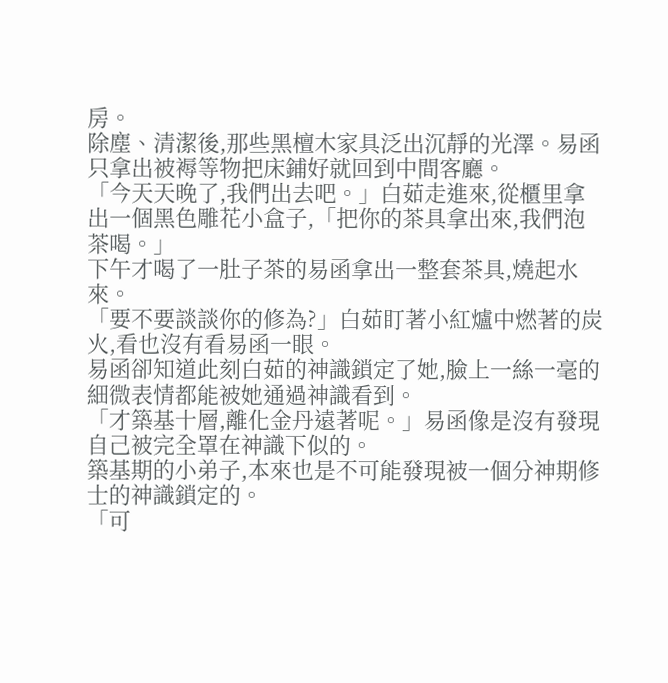房。
除塵、清潔後,那些黑檀木家具泛出沉靜的光澤。易函只拿出被褥等物把床鋪好就回到中間客廳。
「今天天晚了,我們出去吧。」白茹走進來,從櫃里拿出一個黑色雕花小盒子,「把你的茶具拿出來,我們泡茶喝。」
下午才喝了一肚子茶的易函拿出一整套茶具,燒起水來。
「要不要談談你的修為?」白茹盯著小紅爐中燃著的炭火,看也沒有看易函一眼。
易函卻知道此刻白茹的神識鎖定了她,臉上一絲一毫的細微表情都能被她通過神識看到。
「才築基十層,離化金丹遠著呢。」易函像是沒有發現自己被完全罩在神識下似的。
築基期的小弟子,本來也是不可能發現被一個分神期修士的神識鎖定的。
「可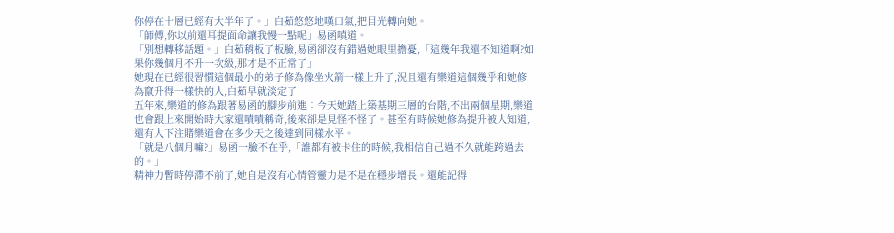你停在十層已經有大半年了。」白茹悠悠地嘆口氣,把目光轉向她。
「師傅,你以前還耳提面命讓我慢一點呢」易函嗔道。
「別想轉移話題。」白茹稍板了板臉,易函卻沒有錯過她眼里擔憂,「這幾年我還不知道啊?如果你幾個月不升一次級,那才是不正常了」
她現在已經很習慣這個最小的弟子修為像坐火箭一樣上升了,況且還有樂道這個幾乎和她修為竄升得一樣快的人,白茹早就淡定了
五年來,樂道的修為跟著易函的腳步前進︰今天她踏上築基期三層的台階,不出兩個星期,樂道也會跟上來開始時大家還嘖嘖稱奇,後來卻是見怪不怪了。甚至有時候她修為提升被人知道,還有人下注賭樂道會在多少天之後達到同樣水平。
「就是八個月嘛?」易函一臉不在乎,「誰都有被卡住的時候,我相信自己過不久就能跨過去的。」
精神力暫時停滯不前了,她自是沒有心情管靈力是不是在穩步增長。還能記得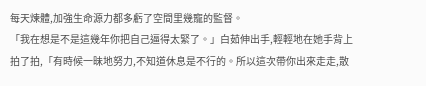每天煉體,加強生命源力都多虧了空間里幾寵的監督。
「我在想是不是這幾年你把自己逼得太緊了。」白茹伸出手,輕輕地在她手背上拍了拍,「有時候一昧地努力,不知道休息是不行的。所以這次帶你出來走走,散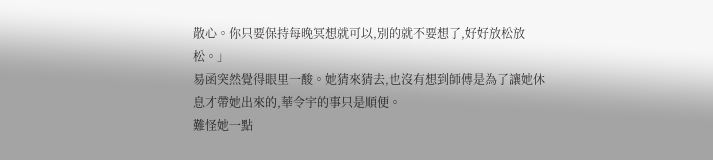散心。你只要保持每晚冥想就可以,別的就不要想了,好好放松放松。」
易函突然覺得眼里一酸。她猜來猜去,也沒有想到師傅是為了讓她休息才帶她出來的,華令宇的事只是順便。
難怪她一點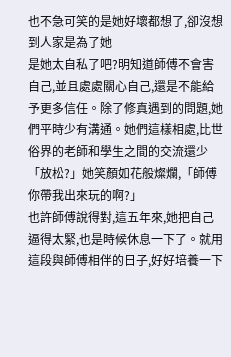也不急可笑的是她好壞都想了,卻沒想到人家是為了她
是她太自私了吧?明知道師傅不會害自己,並且處處關心自己,還是不能給予更多信任。除了修真遇到的問題,她們平時少有溝通。她們這樣相處,比世俗界的老師和學生之間的交流還少
「放松?」她笑顏如花般燦爛,「師傅你帶我出來玩的啊?」
也許師傅說得對,這五年來,她把自己逼得太緊,也是時候休息一下了。就用這段與師傅相伴的日子,好好培養一下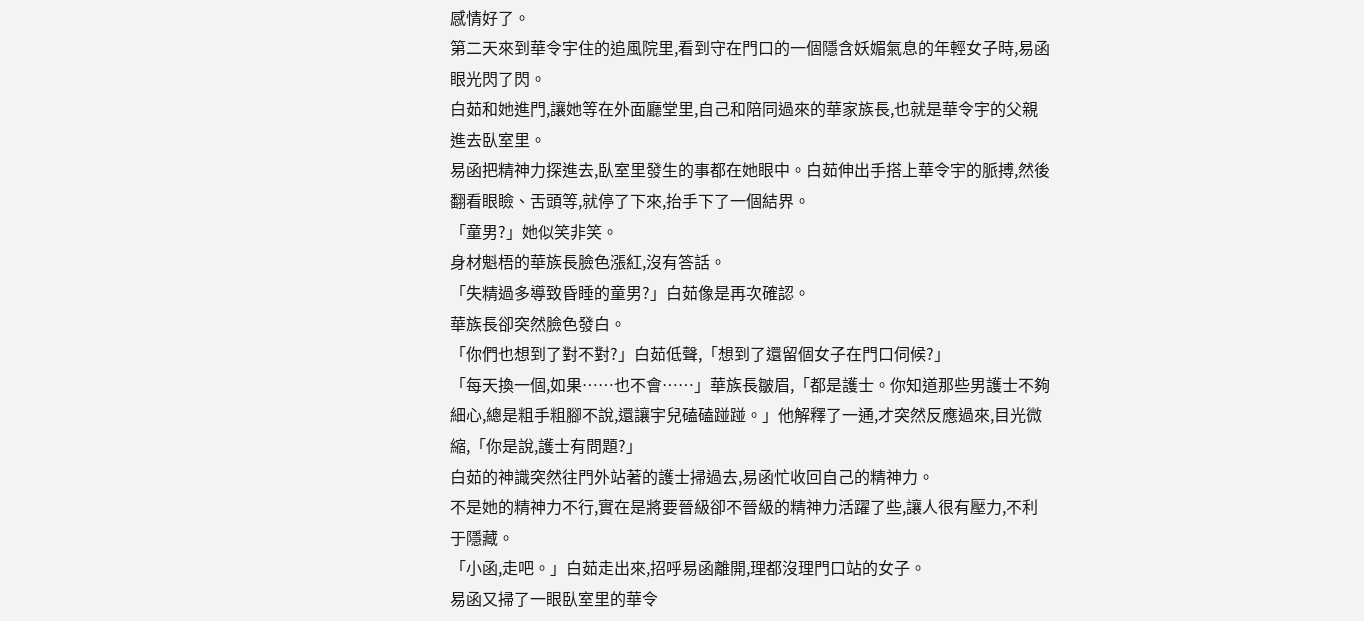感情好了。
第二天來到華令宇住的追風院里,看到守在門口的一個隱含妖媚氣息的年輕女子時,易函眼光閃了閃。
白茹和她進門,讓她等在外面廳堂里,自己和陪同過來的華家族長,也就是華令宇的父親進去臥室里。
易函把精神力探進去,臥室里發生的事都在她眼中。白茹伸出手搭上華令宇的脈搏,然後翻看眼瞼、舌頭等,就停了下來,抬手下了一個結界。
「童男?」她似笑非笑。
身材魁梧的華族長臉色漲紅,沒有答話。
「失精過多導致昏睡的童男?」白茹像是再次確認。
華族長卻突然臉色發白。
「你們也想到了對不對?」白茹低聲,「想到了還留個女子在門口伺候?」
「每天換一個,如果……也不會……」華族長皺眉,「都是護士。你知道那些男護士不夠細心,總是粗手粗腳不說,還讓宇兒磕磕踫踫。」他解釋了一通,才突然反應過來,目光微縮,「你是說,護士有問題?」
白茹的神識突然往門外站著的護士掃過去,易函忙收回自己的精神力。
不是她的精神力不行,實在是將要晉級卻不晉級的精神力活躍了些,讓人很有壓力,不利于隱藏。
「小函,走吧。」白茹走出來,招呼易函離開,理都沒理門口站的女子。
易函又掃了一眼臥室里的華令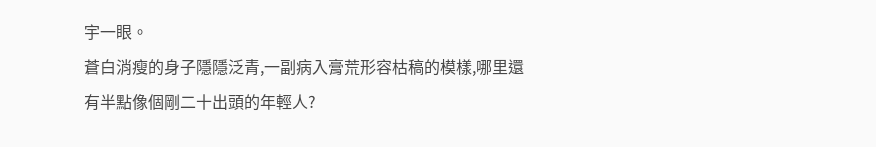宇一眼。
蒼白消瘦的身子隱隱泛青,一副病入膏荒形容枯稿的模樣,哪里還有半點像個剛二十出頭的年輕人?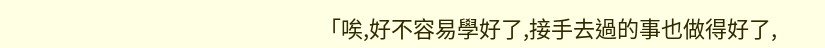「唉,好不容易學好了,接手去過的事也做得好了,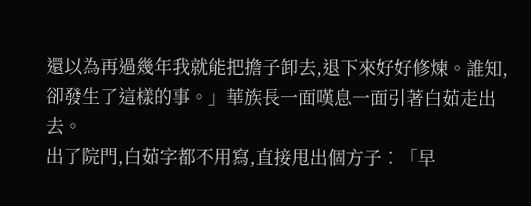還以為再過幾年我就能把擔子卸去,退下來好好修煉。誰知,卻發生了這樣的事。」華族長一面嘆息一面引著白茹走出去。
出了院門,白茹字都不用寫,直接甩出個方子︰「早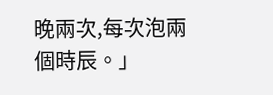晚兩次,每次泡兩個時辰。」